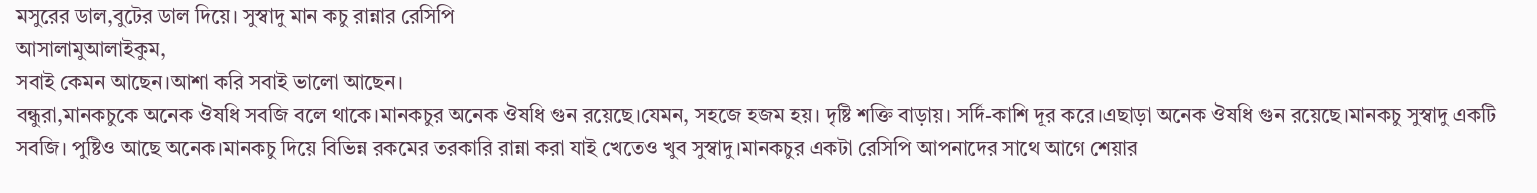মসুরের ডাল,বুটের ডাল দিয়ে। সুস্বাদু মান কচু রান্নার রেসিপি
আসালামুআলাইকুম,
সবাই কেমন আছেন।আশা করি সবাই ভালো আছেন।
বন্ধুরা,মানকচুকে অনেক ঔষধি সবজি বলে থাকে।মানকচুর অনেক ঔষধি গুন রয়েছে।যেমন, সহজে হজম হয়। দৃষ্টি শক্তি বাড়ায়। সর্দি-কাশি দূর করে।এছাড়া অনেক ঔষধি গুন রয়েছে।মানকচু সুস্বাদু একটি সবজি। পুষ্টিও আছে অনেক।মানকচু দিয়ে বিভিন্ন রকমের তরকারি রান্না করা যাই খেতেও খুব সুস্বাদু।মানকচুর একটা রেসিপি আপনাদের সাথে আগে শেয়ার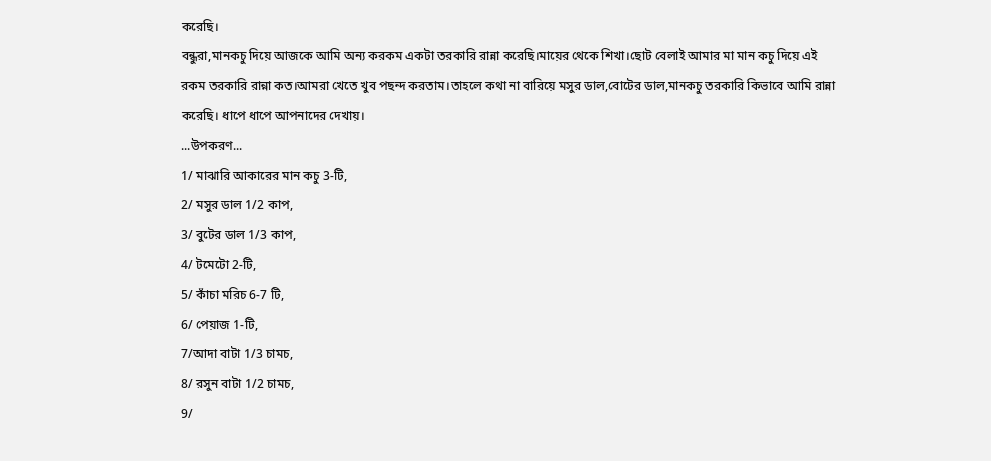করেছি।
বন্ধুরা,মানকচু দিয়ে আজকে আমি অন্য করকম একটা তরকারি রান্না করেছি।মায়ের থেকে শিখা।ছোট বেলাই আমার মা মান কচু দিয়ে এই রকম তরকারি রান্না কত।আমরা খেতে খুব পছন্দ করতাম।তাহলে কথা না বারিয়ে মসুর ডাল,বোটের ডাল,মানকচু তরকারি কিভাবে আমি রান্না করেছি। ধাপে ধাপে আপনাদের দেখায়।
...উপকরণ...
1/ মাঝারি আকারের মান কচু 3-টি,
2/ মসুর ডাল 1/2 কাপ,
3/ বুটের ডাল 1/3 কাপ,
4/ টমেটো 2-টি,
5/ কাঁচা মরিচ 6-7 টি,
6/ পেয়াজ 1-টি,
7/আদা বাটা 1/3 চামচ,
8/ রসুন বাটা 1/2 চামচ,
9/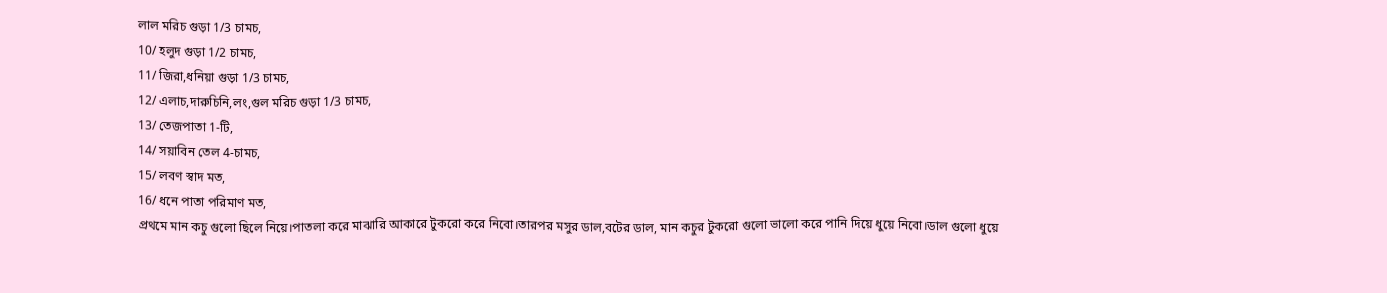লাল মরিচ গুড়া 1/3 চামচ,
10/ হলুদ গুড়া 1/2 চামচ,
11/ জিরা,ধনিয়া গুড়া 1/3 চামচ,
12/ এলাচ,দারুচিনি,লং,গুল মরিচ গুড়া 1/3 চামচ,
13/ তেজপাতা 1-টি,
14/ সয়াবিন তেল 4-চামচ,
15/ লবণ স্বাদ মত,
16/ ধনে পাতা পরিমাণ মত,
প্রথমে মান কচু গুলো ছিলে নিয়ে।পাতলা করে মাঝারি আকারে টুকরো করে নিবো।তারপর মসুর ডাল,বটের ডাল, মান কচুর টুকরো গুলো ভালো করে পানি দিয়ে ধুয়ে নিবো।ডাল গুলো ধুয়ে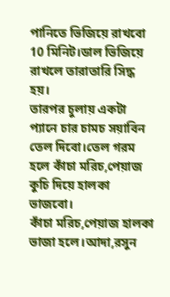পানিতে ভিজিয়ে রাখবো 10 মিনিট।ডাল ভিজিয়ে রাখলে তারাতারি সিদ্ধ হয়।
তারপর চুলায় একটা প্যানে চার চামচ সয়াবিন তেল দিবো।তেল গরম হলে কাঁচা মরিচ,পেয়াজ কুচি দিয়ে হালকা ভাজবো।
কাঁচা মরিচ,পেয়াজ হালকা ভাজা হলে।আদা,রসুন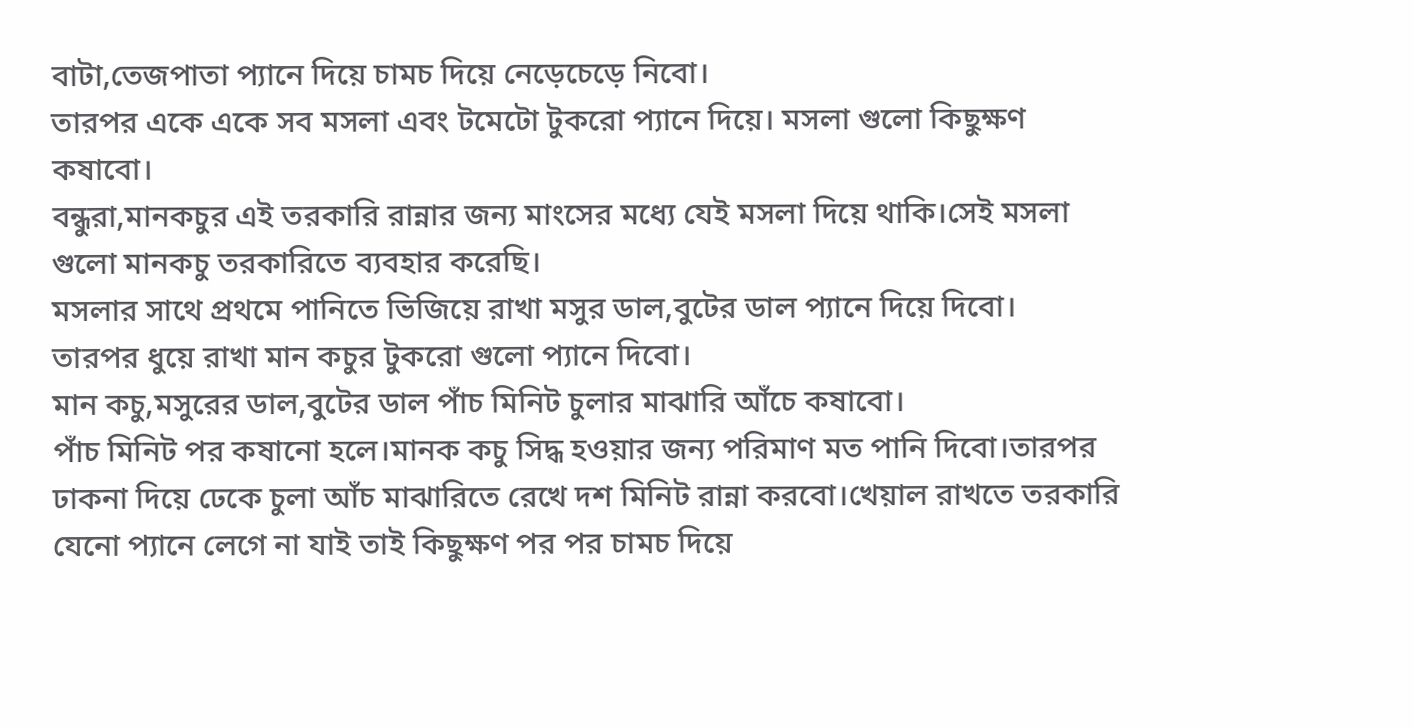বাটা,তেজপাতা প্যানে দিয়ে চামচ দিয়ে নেড়েচেড়ে নিবো।
তারপর একে একে সব মসলা এবং টমেটো টুকরো প্যানে দিয়ে। মসলা গুলো কিছুক্ষণ কষাবো।
বন্ধুরা,মানকচুর এই তরকারি রান্নার জন্য মাংসের মধ্যে যেই মসলা দিয়ে থাকি।সেই মসলা গুলো মানকচু তরকারিতে ব্যবহার করেছি।
মসলার সাথে প্রথমে পানিতে ভিজিয়ে রাখা মসুর ডাল,বুটের ডাল প্যানে দিয়ে দিবো।
তারপর ধুয়ে রাখা মান কচুর টুকরো গুলো প্যানে দিবো।
মান কচু,মসুরের ডাল,বুটের ডাল পাঁচ মিনিট চুলার মাঝারি আঁচে কষাবো।
পাঁচ মিনিট পর কষানো হলে।মানক কচু সিদ্ধ হওয়ার জন্য পরিমাণ মত পানি দিবো।তারপর ঢাকনা দিয়ে ঢেকে চুলা আঁচ মাঝারিতে রেখে দশ মিনিট রান্না করবো।খেয়াল রাখতে তরকারি যেনো প্যানে লেগে না যাই তাই কিছুক্ষণ পর পর চামচ দিয়ে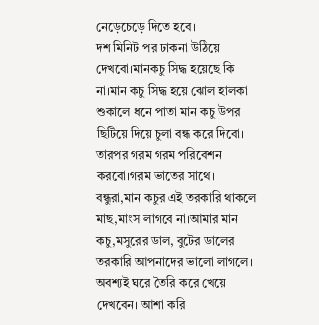নেড়েচেড়ে দিতে হবে।
দশ মিনিট পর ঢাকনা উঠিয়ে দেখবো।মানকচু সিদ্ধ হয়েছে কি না।মান কচু সিদ্ধ হয়ে ঝোল হালকা শুকালে ধনে পাতা মান কচু উপর ছিটিয়ে দিয়ে চুলা বন্ধ করে দিবো।
তারপর গরম গরম পরিবেশন করবো।গরম ভাতের সাথে।
বন্ধুরা,মান কচুর এই তরকারি থাকলে মাছ,মাংস লাগবে না।আমার মান কচু,মসুরের ডাল, বুটের ডালের তরকারি আপনাদের ভালো লাগলে। অবশ্যই ঘরে তৈরি করে খেয়ে দেখবেন। আশা করি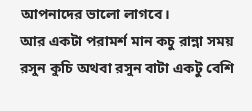আপনাদের ভালো লাগবে।
আর একটা পরামর্শ মান কচু রান্না সময় রসুন কুচি অথবা রসুন বাটা একটু বেশি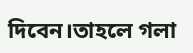দিবেন।তাহলে গলা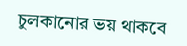চুলকানোর ভয় থাকবে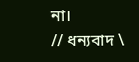না।
// ধন্যবাদ \